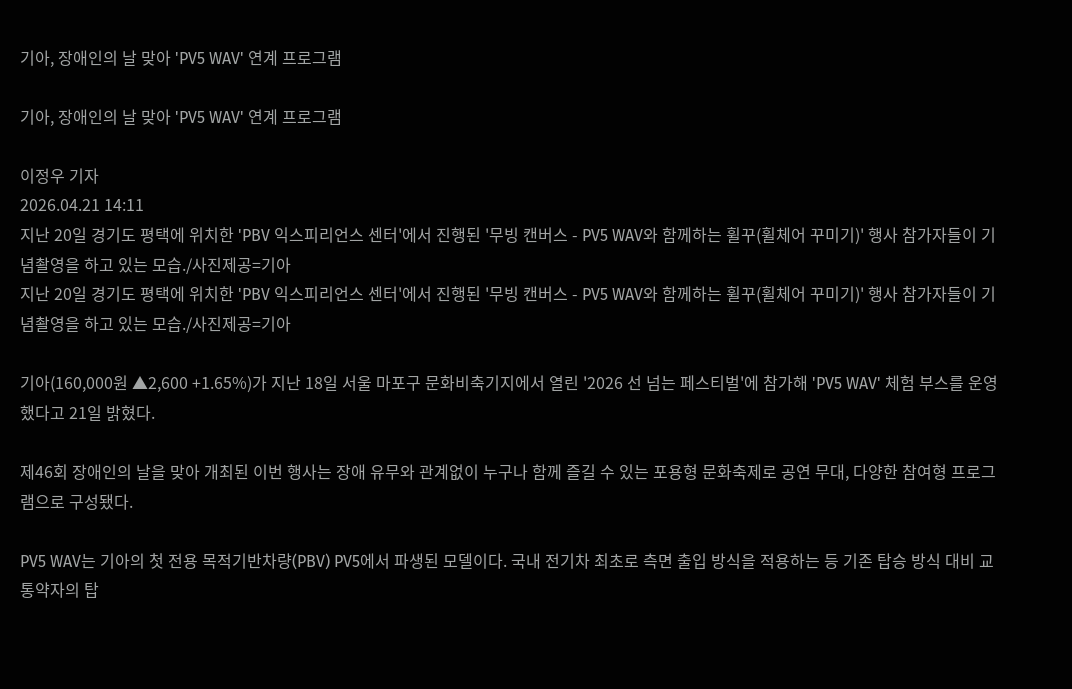기아, 장애인의 날 맞아 'PV5 WAV' 연계 프로그램

기아, 장애인의 날 맞아 'PV5 WAV' 연계 프로그램

이정우 기자
2026.04.21 14:11
지난 20일 경기도 평택에 위치한 'PBV 익스피리언스 센터'에서 진행된 '무빙 캔버스 - PV5 WAV와 함께하는 휠꾸(휠체어 꾸미기)' 행사 참가자들이 기념촬영을 하고 있는 모습./사진제공=기아
지난 20일 경기도 평택에 위치한 'PBV 익스피리언스 센터'에서 진행된 '무빙 캔버스 - PV5 WAV와 함께하는 휠꾸(휠체어 꾸미기)' 행사 참가자들이 기념촬영을 하고 있는 모습./사진제공=기아

기아(160,000원 ▲2,600 +1.65%)가 지난 18일 서울 마포구 문화비축기지에서 열린 '2026 선 넘는 페스티벌'에 참가해 'PV5 WAV' 체험 부스를 운영했다고 21일 밝혔다.

제46회 장애인의 날을 맞아 개최된 이번 행사는 장애 유무와 관계없이 누구나 함께 즐길 수 있는 포용형 문화축제로 공연 무대, 다양한 참여형 프로그램으로 구성됐다.

PV5 WAV는 기아의 첫 전용 목적기반차량(PBV) PV5에서 파생된 모델이다. 국내 전기차 최초로 측면 출입 방식을 적용하는 등 기존 탑승 방식 대비 교통약자의 탑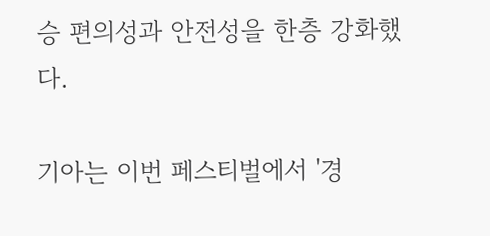승 편의성과 안전성을 한층 강화했다.

기아는 이번 페스티벌에서 '경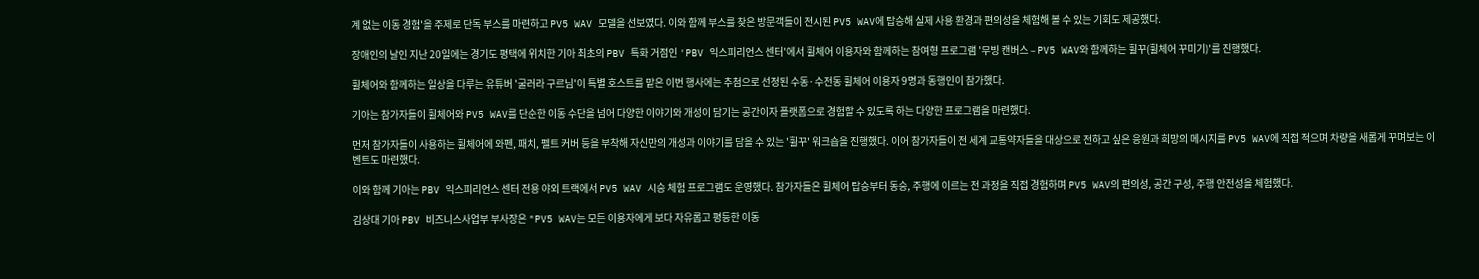계 없는 이동 경험'을 주제로 단독 부스를 마련하고 PV5 WAV 모델을 선보였다. 이와 함께 부스를 찾은 방문객들이 전시된 PV5 WAV에 탑승해 실제 사용 환경과 편의성을 체험해 볼 수 있는 기회도 제공했다.

장애인의 날인 지난 20일에는 경기도 평택에 위치한 기아 최초의 PBV 특화 거점인 'PBV 익스피리언스 센터'에서 휠체어 이용자와 함께하는 참여형 프로그램 '무빙 캔버스 – PV5 WAV와 함께하는 휠꾸(휠체어 꾸미기)'를 진행했다.

휠체어와 함께하는 일상을 다루는 유튜버 '굴러라 구르님'이 특별 호스트를 맡은 이번 행사에는 추첨으로 선정된 수동·수전동 휠체어 이용자 9명과 동행인이 참가했다.

기아는 참가자들이 휠체어와 PV5 WAV를 단순한 이동 수단을 넘어 다양한 이야기와 개성이 담기는 공간이자 플랫폼으로 경험할 수 있도록 하는 다양한 프로그램을 마련했다.

먼저 참가자들이 사용하는 휠체어에 와펜, 패치, 펠트 커버 등을 부착해 자신만의 개성과 이야기를 담을 수 있는 '휠꾸' 워크숍을 진행했다. 이어 참가자들이 전 세계 교통약자들을 대상으로 전하고 싶은 응원과 희망의 메시지를 PV5 WAV에 직접 적으며 차량을 새롭게 꾸며보는 이벤트도 마련했다.

이와 함께 기아는 PBV 익스피리언스 센터 전용 야외 트랙에서 PV5 WAV 시승 체험 프로그램도 운영했다. 참가자들은 휠체어 탑승부터 동승, 주행에 이르는 전 과정을 직접 경험하며 PV5 WAV의 편의성, 공간 구성, 주행 안전성을 체험했다.

김상대 기아 PBV 비즈니스사업부 부사장은 "PV5 WAV는 모든 이용자에게 보다 자유롭고 평등한 이동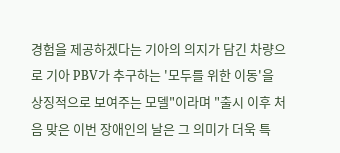경험을 제공하겠다는 기아의 의지가 담긴 차량으로 기아 PBV가 추구하는 '모두를 위한 이동'을 상징적으로 보여주는 모델"이라며 "출시 이후 처음 맞은 이번 장애인의 날은 그 의미가 더욱 특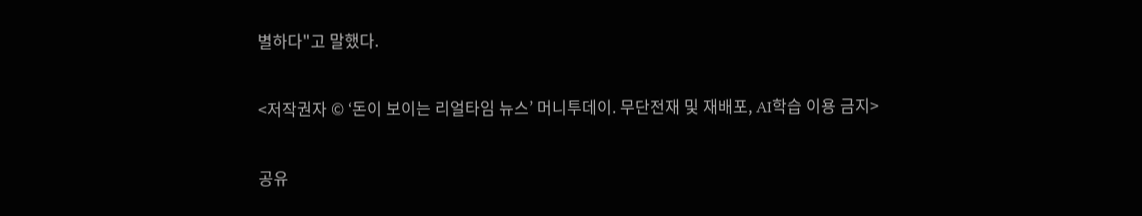별하다"고 말했다.

<저작권자 © ‘돈이 보이는 리얼타임 뉴스’ 머니투데이. 무단전재 및 재배포, AI학습 이용 금지>

공유